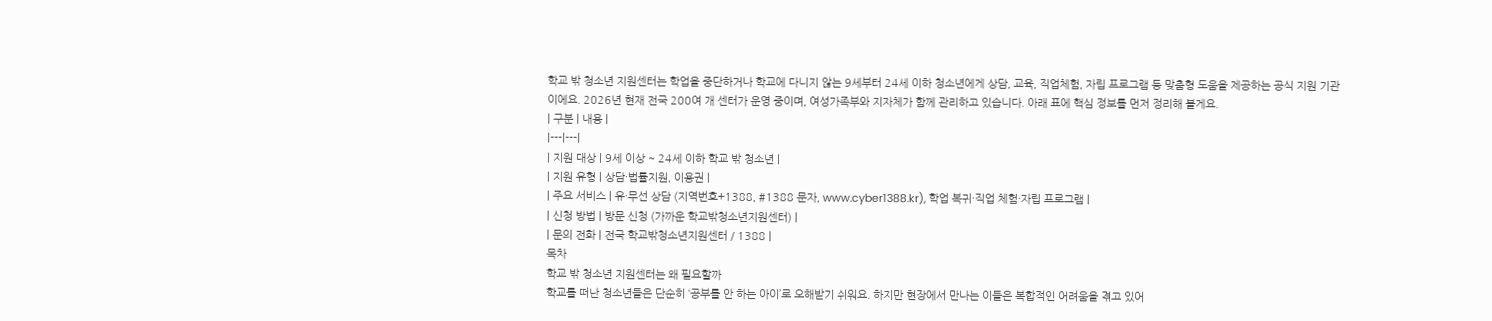학교 밖 청소년 지원센터는 학업을 중단하거나 학교에 다니지 않는 9세부터 24세 이하 청소년에게 상담, 교육, 직업체험, 자립 프로그램 등 맞춤형 도움을 제공하는 공식 지원 기관이에요. 2026년 현재 전국 200여 개 센터가 운영 중이며, 여성가족부와 지자체가 함께 관리하고 있습니다. 아래 표에 핵심 정보를 먼저 정리해 볼게요.
| 구분 | 내용 |
|---|---|
| 지원 대상 | 9세 이상 ~ 24세 이하 학교 밖 청소년 |
| 지원 유형 | 상담·법률지원, 이용권 |
| 주요 서비스 | 유·무선 상담 (지역번호+1388, #1388 문자, www.cyber1388.kr), 학업 복귀·직업 체험·자립 프로그램 |
| 신청 방법 | 방문 신청 (가까운 학교밖청소년지원센터) |
| 문의 전화 | 전국 학교밖청소년지원센터 / 1388 |
목차
학교 밖 청소년 지원센터는 왜 필요할까
학교를 떠난 청소년들은 단순히 ‘공부를 안 하는 아이’로 오해받기 쉬워요. 하지만 현장에서 만나는 이들은 복합적인 어려움을 겪고 있어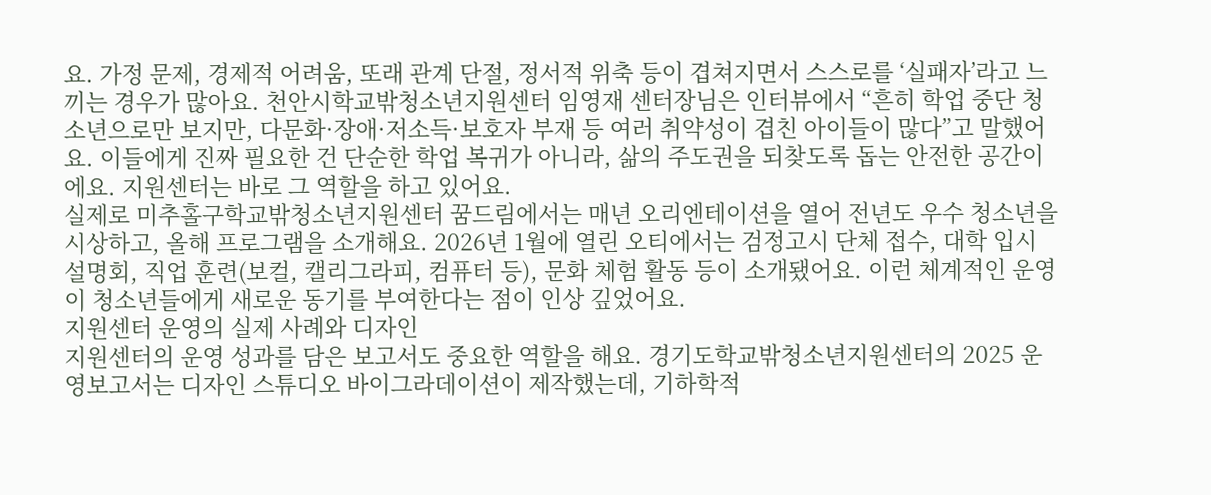요. 가정 문제, 경제적 어려움, 또래 관계 단절, 정서적 위축 등이 겹쳐지면서 스스로를 ‘실패자’라고 느끼는 경우가 많아요. 천안시학교밖청소년지원센터 임영재 센터장님은 인터뷰에서 “흔히 학업 중단 청소년으로만 보지만, 다문화·장애·저소득·보호자 부재 등 여러 취약성이 겹친 아이들이 많다”고 말했어요. 이들에게 진짜 필요한 건 단순한 학업 복귀가 아니라, 삶의 주도권을 되찾도록 돕는 안전한 공간이에요. 지원센터는 바로 그 역할을 하고 있어요.
실제로 미추홀구학교밖청소년지원센터 꿈드림에서는 매년 오리엔테이션을 열어 전년도 우수 청소년을 시상하고, 올해 프로그램을 소개해요. 2026년 1월에 열린 오티에서는 검정고시 단체 접수, 대학 입시 설명회, 직업 훈련(보컬, 캘리그라피, 컴퓨터 등), 문화 체험 활동 등이 소개됐어요. 이런 체계적인 운영이 청소년들에게 새로운 동기를 부여한다는 점이 인상 깊었어요.
지원센터 운영의 실제 사례와 디자인
지원센터의 운영 성과를 담은 보고서도 중요한 역할을 해요. 경기도학교밖청소년지원센터의 2025 운영보고서는 디자인 스튜디오 바이그라데이션이 제작했는데, 기하학적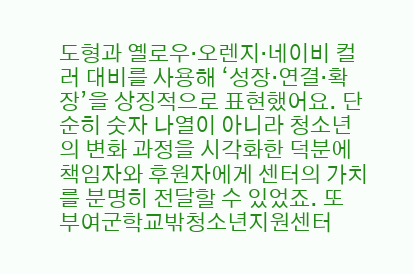도형과 옐로우·오렌지·네이비 컬러 대비를 사용해 ‘성장·연결·확장’을 상징적으로 표현했어요. 단순히 숫자 나열이 아니라 청소년의 변화 과정을 시각화한 덕분에 책임자와 후원자에게 센터의 가치를 분명히 전달할 수 있었죠. 또 부여군학교밖청소년지원센터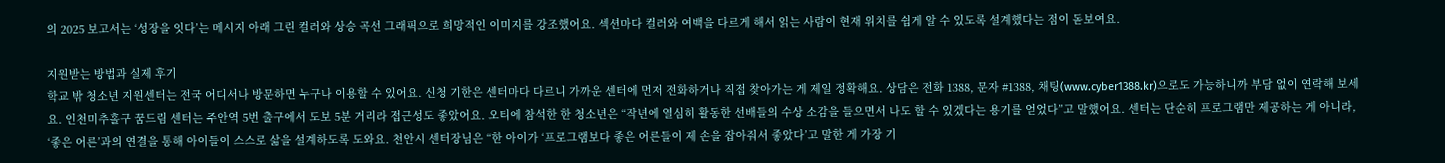의 2025 보고서는 ‘성장을 잇다’는 메시지 아래 그린 컬러와 상승 곡선 그래픽으로 희망적인 이미지를 강조했어요. 섹션마다 컬러와 여백을 다르게 해서 읽는 사람이 현재 위치를 쉽게 알 수 있도록 설계했다는 점이 돋보여요.

지원받는 방법과 실제 후기
학교 밖 청소년 지원센터는 전국 어디서나 방문하면 누구나 이용할 수 있어요. 신청 기한은 센터마다 다르니 가까운 센터에 먼저 전화하거나 직접 찾아가는 게 제일 정확해요. 상담은 전화 1388, 문자 #1388, 채팅(www.cyber1388.kr)으로도 가능하니까 부담 없이 연락해 보세요. 인천미추홀구 꿈드림 센터는 주안역 5번 출구에서 도보 5분 거리라 접근성도 좋았어요. 오티에 참석한 한 청소년은 “작년에 열심히 활동한 선배들의 수상 소감을 들으면서 나도 할 수 있겠다는 용기를 얻었다”고 말했어요. 센터는 단순히 프로그램만 제공하는 게 아니라, ‘좋은 어른’과의 연결을 통해 아이들이 스스로 삶을 설계하도록 도와요. 천안시 센터장님은 “한 아이가 ‘프로그램보다 좋은 어른들이 제 손을 잡아줘서 좋았다’고 말한 게 가장 기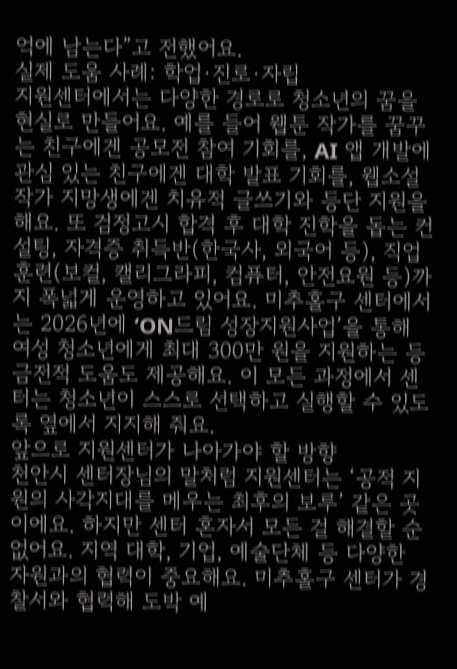억에 남는다”고 전했어요.
실제 도움 사례: 학업·진로·자립
지원센터에서는 다양한 경로로 청소년의 꿈을 현실로 만들어요. 예를 들어 웹툰 작가를 꿈꾸는 친구에겐 공모전 참여 기회를, AI 앱 개발에 관심 있는 친구에겐 대학 발표 기회를, 웹소설 작가 지망생에겐 치유적 글쓰기와 등단 지원을 해요. 또 검정고시 합격 후 대학 진학을 돕는 컨설팅, 자격증 취득반(한국사, 외국어 등), 직업 훈련(보컬, 캘리그라피, 컴퓨터, 안전요원 등)까지 폭넓게 운영하고 있어요. 미추홀구 센터에서는 2026년에 ‘ON드림 성장지원사업’을 통해 여성 청소년에게 최대 300만 원을 지원하는 등 금전적 도움도 제공해요. 이 모든 과정에서 센터는 청소년이 스스로 선택하고 실행할 수 있도록 옆에서 지지해 줘요.
앞으로 지원센터가 나아가야 할 방향
천안시 센터장님의 말처럼 지원센터는 ‘공적 지원의 사각지대를 메우는 최후의 보루’ 같은 곳이에요. 하지만 센터 혼자서 모든 걸 해결할 순 없어요. 지역 대학, 기업, 예술단체 등 다양한 자원과의 협력이 중요해요. 미추홀구 센터가 경찰서와 협력해 도박 예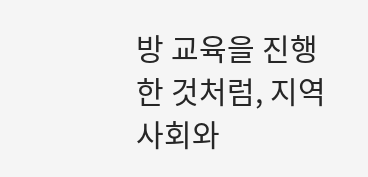방 교육을 진행한 것처럼, 지역사회와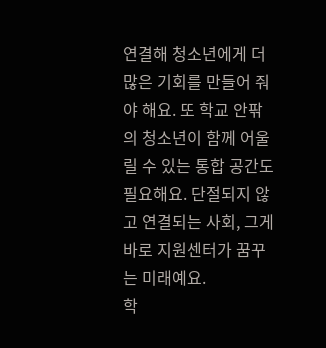연결해 청소년에게 더 많은 기회를 만들어 줘야 해요. 또 학교 안팎의 청소년이 함께 어울릴 수 있는 통합 공간도 필요해요. 단절되지 않고 연결되는 사회, 그게 바로 지원센터가 꿈꾸는 미래예요.
학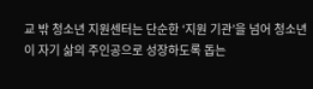교 밖 청소년 지원센터는 단순한 ‘지원 기관’을 넘어 청소년이 자기 삶의 주인공으로 성장하도록 돕는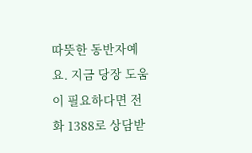따뜻한 동반자예요. 지금 당장 도움이 필요하다면 전화 1388로 상담받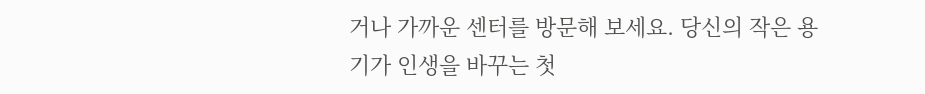거나 가까운 센터를 방문해 보세요. 당신의 작은 용기가 인생을 바꾸는 첫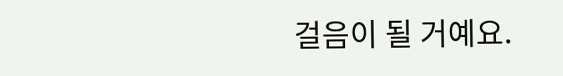걸음이 될 거예요.